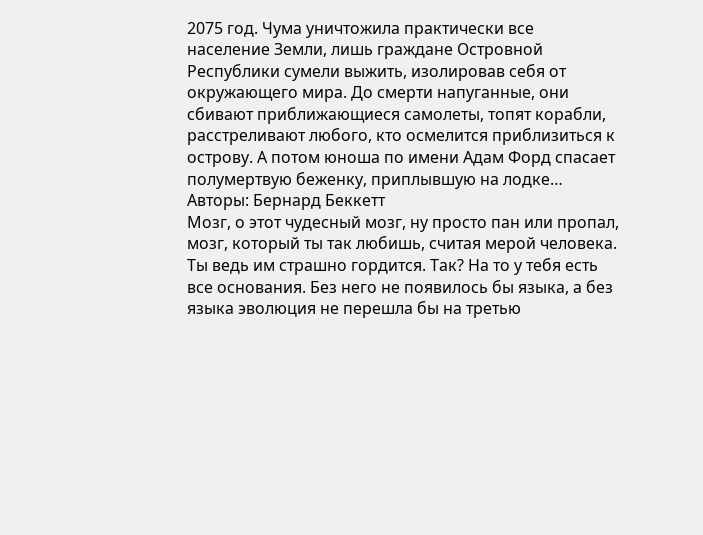2075 год. Чума уничтожила практически все население Земли, лишь граждане Островной Республики сумели выжить, изолировав себя от окружающего мира. До смерти напуганные, они сбивают приближающиеся самолеты, топят корабли, расстреливают любого, кто осмелится приблизиться к острову. А потом юноша по имени Адам Форд спасает полумертвую беженку, приплывшую на лодке…
Авторы: Бернард Беккетт
Мозг, о этот чудесный мозг, ну просто пан или пропал, мозг, который ты так любишь, считая мерой человека. Ты ведь им страшно гордится. Так? На то у тебя есть все основания. Без него не появилось бы языка, а без языка эволюция не перешла бы на третью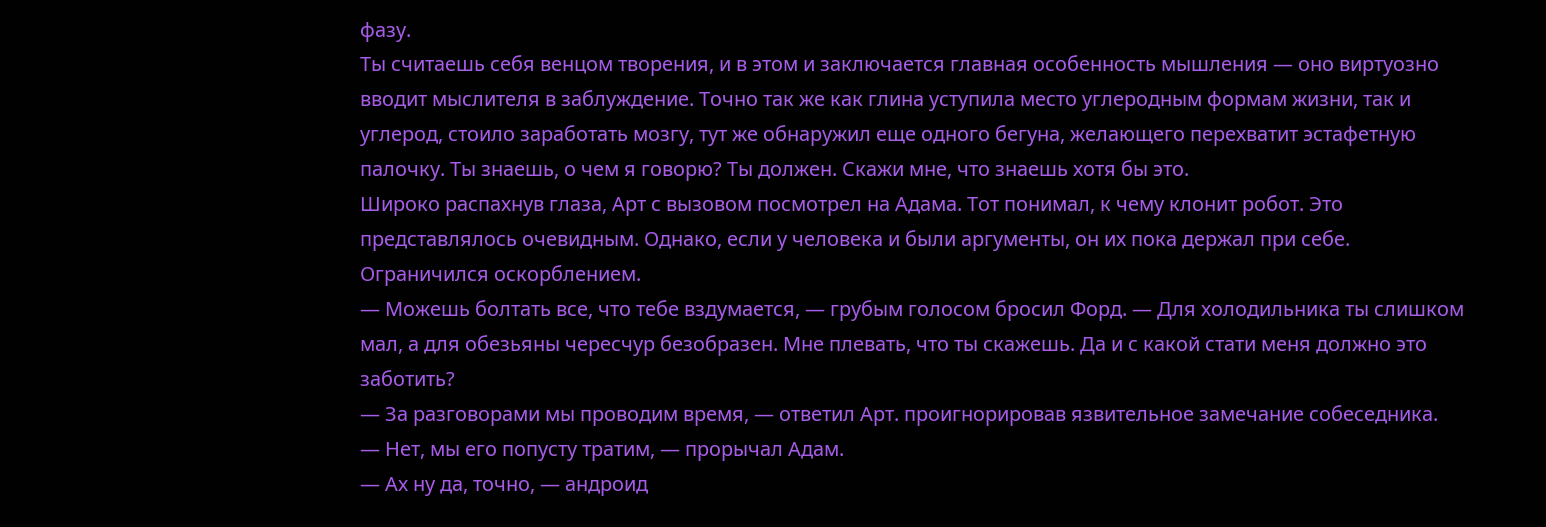фазу.
Ты считаешь себя венцом творения, и в этом и заключается главная особенность мышления — оно виртуозно вводит мыслителя в заблуждение. Точно так же как глина уступила место углеродным формам жизни, так и углерод, стоило заработать мозгу, тут же обнаружил еще одного бегуна, желающего перехватит эстафетную палочку. Ты знаешь, о чем я говорю? Ты должен. Скажи мне, что знаешь хотя бы это.
Широко распахнув глаза, Арт с вызовом посмотрел на Адама. Тот понимал, к чему клонит робот. Это представлялось очевидным. Однако, если у человека и были аргументы, он их пока держал при себе. Ограничился оскорблением.
— Можешь болтать все, что тебе вздумается, — грубым голосом бросил Форд. — Для холодильника ты слишком мал, а для обезьяны чересчур безобразен. Мне плевать, что ты скажешь. Да и с какой стати меня должно это заботить?
— За разговорами мы проводим время, — ответил Арт. проигнорировав язвительное замечание собеседника.
— Нет, мы его попусту тратим, — прорычал Адам.
— Ах ну да, точно, — андроид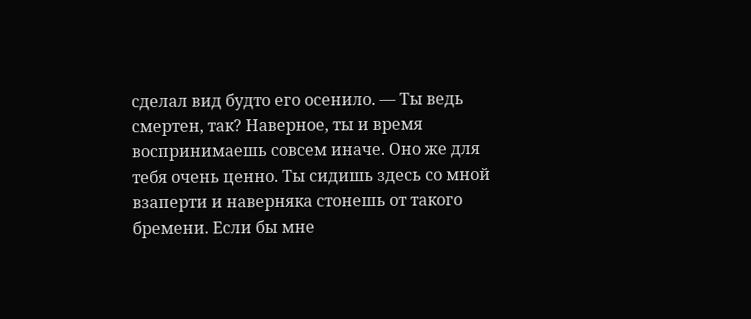сделал вид будто его осенило. — Ты ведь смертен, так? Наверное, ты и время воспринимаешь совсем иначе. Оно же для тебя очень ценно. Ты сидишь здесь со мной взаперти и наверняка стонешь от такого бремени. Если бы мне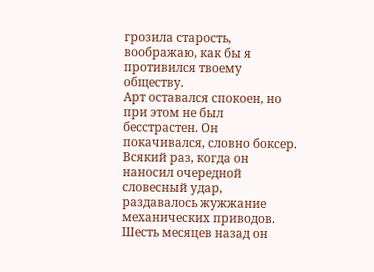грозила старость, воображаю, как бы я противился твоему обществу.
Арт оставался спокоен, но при этом не был бесстрастен. Он покачивался, словно боксер. Всякий раз, когда он наносил очередной словесный удар, раздавалось жужжание механических приводов. Шесть месяцев назад он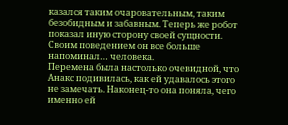казался таким очаровательным, таким безобидным и забавным. Теперь же робот показал иную сторону своей сущности. Своим поведением он все больше напоминал… человека.
Перемена была настолько очевидной, что Анакс подивилась, как ей удавалось этого не замечать. Наконец-то она поняла, чего именно ей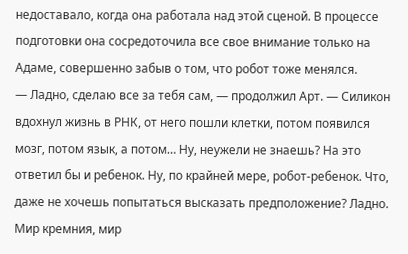недоставало, когда она работала над этой сценой. В процессе подготовки она сосредоточила все свое внимание только на Адаме, совершенно забыв о том, что робот тоже менялся.
— Ладно, сделаю все за тебя сам, — продолжил Арт. — Силикон вдохнул жизнь в РНК, от него пошли клетки, потом появился мозг, потом язык, а потом… Ну, неужели не знаешь? На это ответил бы и ребенок. Ну, по крайней мере, робот-ребенок. Что, даже не хочешь попытаться высказать предположение? Ладно. Мир кремния, мир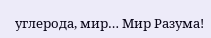углерода, мир… Мир Разума!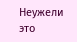Неужели это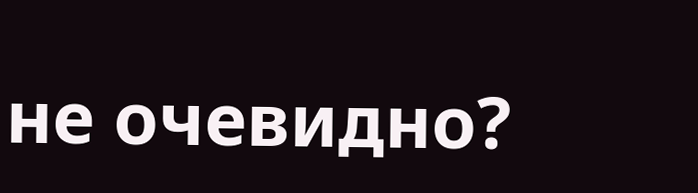не очевидно?